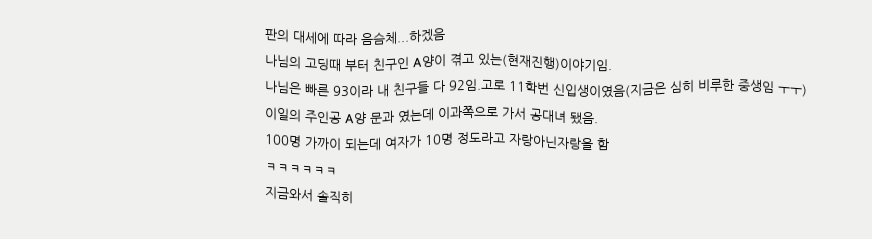판의 대세에 따라 음슴체...하겠음
나님의 고딩때 부터 친구인 A양이 겪고 있는(현재진행)이야기임.
나님은 빠른 93이라 내 친구들 다 92임.고로 11학번 신입생이였음(지금은 심히 비루한 중생임 ㅜㅜ)
이일의 주인공 A양 문과 였는데 이과쪽으로 가서 공대녀 됐음.
100명 가까이 되는데 여자가 10명 정도라고 자랑아닌자랑을 함
ㅋㅋㅋㅋㅋㅋ
지금와서 솔직히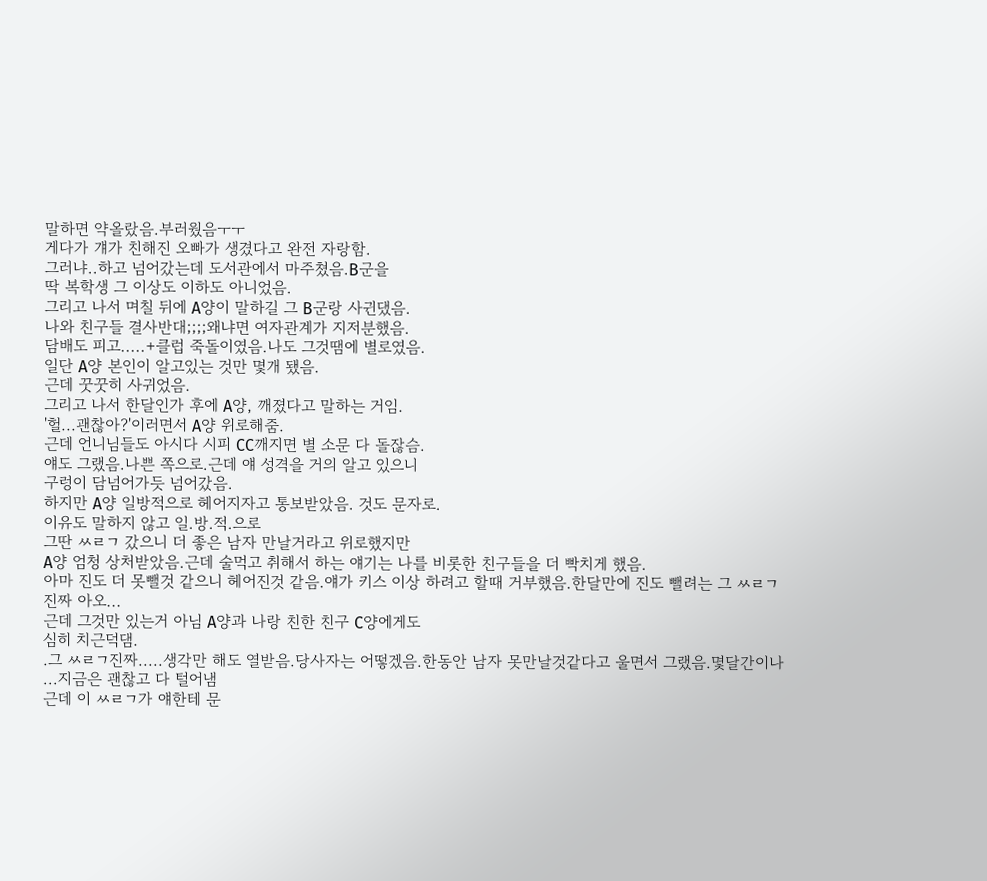말하면 약올랐음.부러웠음ㅜㅜ
게다가 걔가 친해진 오빠가 생겼다고 완전 자랑함.
그러냐..하고 넘어갔는데 도서관에서 마주쳤음.B군을
딱 복학생 그 이상도 이하도 아니었음.
그리고 나서 며칠 뒤에 A양이 말하길 그 B군랑 사귄댔음.
나와 친구들 결사반대;;;;왜냐면 여자관계가 지저분했음.
담배도 피고.....+클럽 죽돌이였음.나도 그것땜에 별로였음.
일단 A양 본인이 알고있는 것만 몇개 됐음.
근데 꿋꿋히 사귀었음.
그리고 나서 한달인가 후에 A양, 깨졌다고 말하는 거임.
'헐...괜찮아?'이러면서 A양 위로해줌.
근데 언니님들도 아시다 시피 CC깨지면 별 소문 다 돌잖슴.
얘도 그랬음.나쁜 쪽으로.근데 얘 성격을 거의 알고 있으니
구렁이 담넘어가듯 넘어갔음.
하지만 A양 일방적으로 헤어지자고 통보받았음. 것도 문자로.
이유도 말하지 않고 일.방.적.으로
그딴 ㅆㄹㄱ 갔으니 더 좋은 남자 만날거라고 위로했지만
A양 엄청 상처받았음.근데 술먹고 취해서 하는 얘기는 나를 비롯한 친구들을 더 빡치게 했음.
아마 진도 더 못뺄것 같으니 헤어진것 같음.얘가 키스 이상 하려고 할때 거부했음.한달만에 진도 뺄려는 그 ㅆㄹㄱ
진짜 아오...
근데 그것만 있는거 아님 A양과 나랑 친한 친구 C양에게도
심히 치근덕댐.
.그 ㅆㄹㄱ진짜.....생각만 해도 열받음.당사자는 어떻겠음.한동안 남자 못만날것같다고 울면서 그랬음.몇달간이나
...지금은 괜찮고 다 털어냄
근데 이 ㅆㄹㄱ가 얘한테 문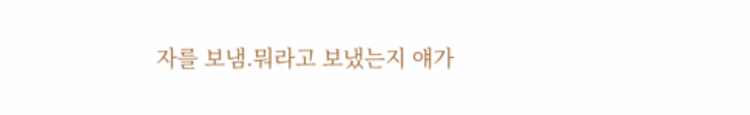자를 보냄.뭐라고 보냈는지 얘가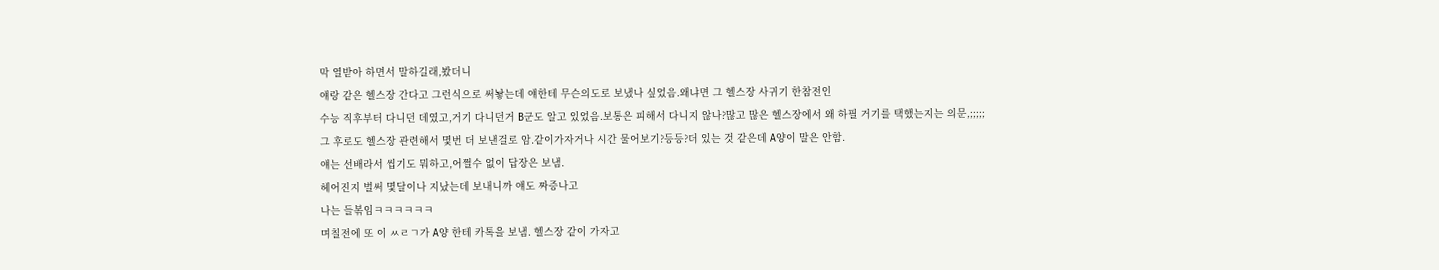막 열받아 하면서 말하길래,봤더니
얘랑 같은 헬스장 간다고 그런식으로 써놯는데 얘한테 무슨의도로 보냈나 싶었음.왜냐면 그 헬스장 사귀기 한참전인
수능 직후부터 다니던 데였고,거기 다니던거 B군도 알고 있었음.보통은 피해서 다니지 않나?많고 많은 헬스장에서 왜 하필 거기를 택했는지는 의문,;;;;;
그 후로도 헬스장 관련해서 몇번 더 보낸걸로 암.같이가자거나 시간 물어보기?등등?더 있는 것 같은데 A양이 말은 안함.
얘는 선배라서 씹기도 뭐하고,어쩔수 없이 답장은 보냄.
헤어진지 벌써 몇달이나 지났는데 보내니까 얘도 짜증나고
나는 들볶임ㅋㅋㅋㅋㅋㅋ
며칠전에 또 이 ㅆㄹㄱ가 A양 한테 카톡을 보냄. 헬스장 같이 가자고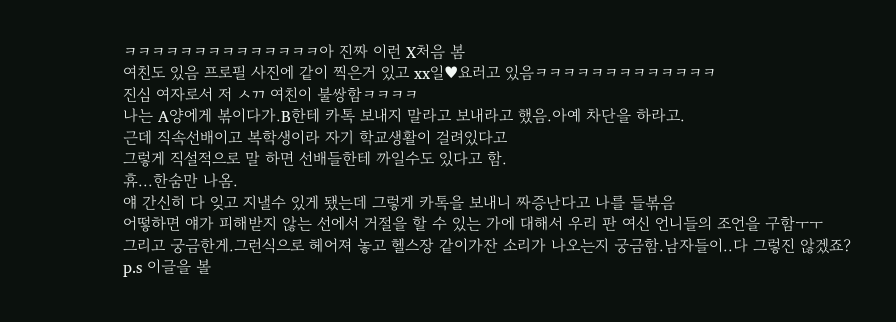ㅋㅋㅋㅋㅋㅋㅋㅋㅋㅋㅋㅋㅋㅋ아 진짜 이런 X처음 봄
여친도 있음 프로필 사진에 같이 찍은거 있고 xx일♥요러고 있음ㅋㅋㅋㅋㅋㅋㅋㅋㅋㅋㅋㅋㅋ
진심 여자로서 저 ㅅㄲ 여친이 불쌍함ㅋㅋㅋㅋ
나는 A양에게 볶이다가.B한테 카톡 보내지 말라고 보내라고 했음.아예 차단을 하라고.
근데 직속선배이고 복학생이라 자기 학교생활이 걸려있다고
그렇게 직설적으로 말 하면 선배들한테 까일수도 있다고 함.
휴...한숨만 나옴.
얘 간신히 다 잊고 지낼수 있게 됐는데 그렇게 카톡을 보내니 짜증난다고 나를 들볶음
어떻하면 얘가 피해받지 않는 선에서 거절을 할 수 있는 가에 대해서 우리 판 여신 언니들의 조언을 구함ㅜㅜ
그리고 궁금한게.그런식으로 헤어져 놓고 헬스장 같이가잔 소리가 나오는지 궁금함.남자들이..다 그렇진 않겠죠?
p.s 이글을 볼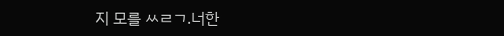지 모를 ㅆㄹㄱ.너한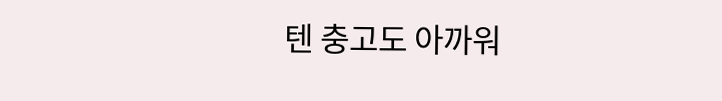텐 충고도 아까워